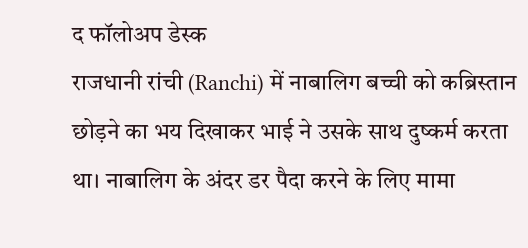द फॉलोअप डेस्क
राजधानी रांची (Ranchi) में नाबालिग बच्ची को कब्रिस्तान छोड़ने का भय दिखाकर भाई ने उसके साथ दुष्कर्म करता था। नाबालिग के अंदर डर पैदा करने के लिए मामा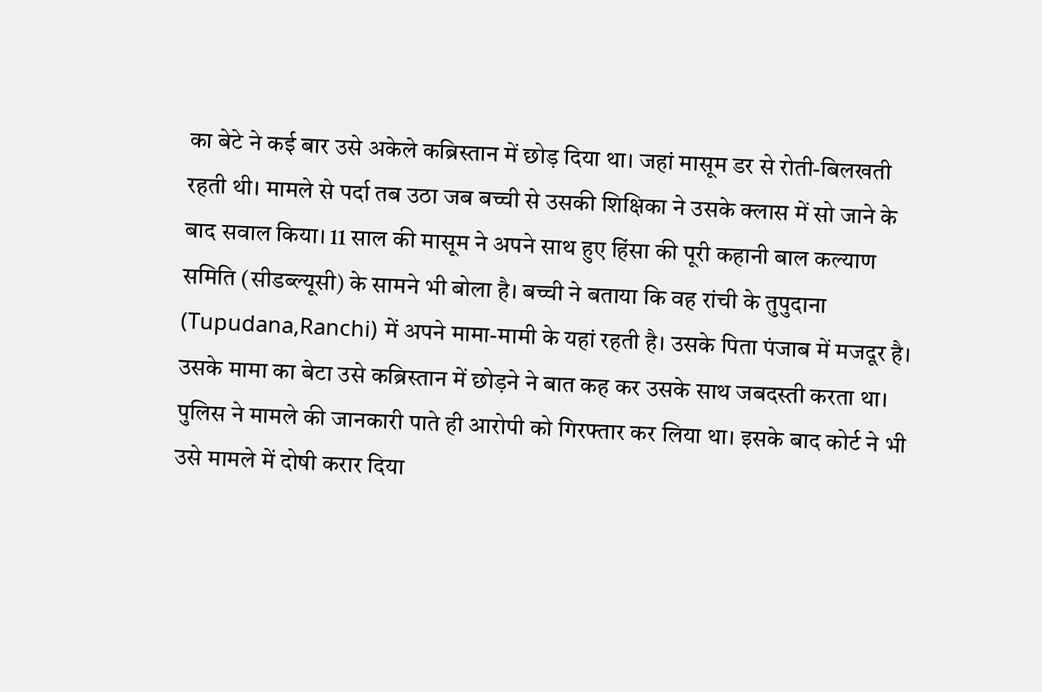का बेटे ने कई बार उसे अकेले कब्रिस्तान में छोड़ दिया था। जहां मासूम डर से रोती-बिलखती रहती थी। मामले से पर्दा तब उठा जब बच्ची से उसकी शिक्षिका ने उसके क्लास में सो जाने के बाद सवाल किया। 11 साल की मासूम ने अपने साथ हुए हिंसा की पूरी कहानी बाल कल्याण समिति (सीडब्ल्यूसी) के सामने भी बोला है। बच्ची ने बताया कि वह रांची के तुपुदाना (Tupudana,Ranchi) में अपने मामा-मामी के यहां रहती है। उसके पिता पंजाब में मजदूर है। उसके मामा का बेटा उसे कब्रिस्तान में छोड़ने ने बात कह कर उसके साथ जबदस्ती करता था। पुलिस ने मामले की जानकारी पाते ही आरोपी को गिरफ्तार कर लिया था। इसके बाद कोर्ट ने भी उसे मामले में दोषी करार दिया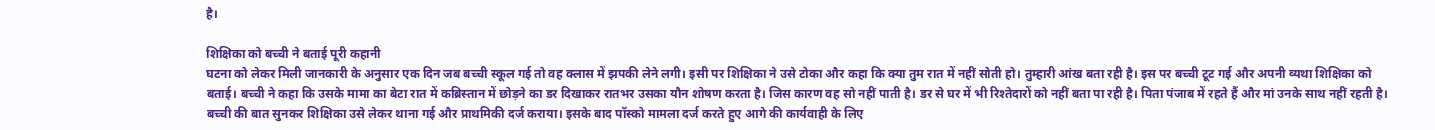है।

शिक्षिका को बच्ची ने बताई पूरी कहानी
घटना को लेकर मिली जानकारी के अनुसार एक दिन जब बच्ची स्कूल गई तो वह क्लास में झपकी लेने लगी। इसी पर शिक्षिका ने उसे टोका और कहा कि क्या तुम रात में नहीं सोती हो। तुम्हारी आंख बता रही है। इस पर बच्ची टूट गई और अपनी व्यथा शिक्षिका को बताई। बच्ची ने कहा कि उसके मामा का बेटा रात में कब्रिस्तान में छोड़ने का डर दिखाकर रातभर उसका यौन शोषण करता है। जिस कारण वह सो नहीं पाती है। डर से घर में भी रिश्तेदारों को नहीं बता पा रही है। पिता पंजाब में रहते हैं और मां उनके साथ नहीं रहती है। बच्ची की बात सुनकर शिक्षिका उसे लेकर थाना गई और प्राथमिकी दर्ज कराया। इसके बाद पॉस्को मामला दर्ज करते हुए आगे की कार्यवाही के लिए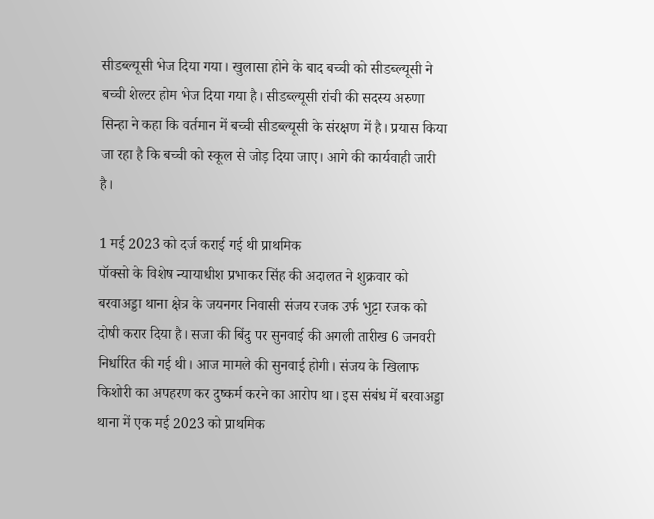सीडब्ल्यूसी भेज दिया गया। खुलासा होने के बाद बच्ची को सीडब्ल्यूसी ने बच्ची शेल्टर होम भेज दिया गया है। सीडब्ल्यूसी रांची की सदस्य अरुणा सिन्हा ने कहा कि वर्तमान में बच्ची सीडब्ल्यूसी के संरक्षण में है। प्रयास किया जा रहा है कि बच्ची को स्कूल से जोड़ दिया जाए। आगे की कार्यवाही जारी है।

1 मई 2023 को दर्ज कराई गई थी प्राथमिक
पॉक्सो के विशेष न्यायाधीश प्रभाकर सिंह की अदालत ने शुक्रवार को बरवाअड्डा थाना क्षेत्र के जयनगर निवासी संजय रजक उर्फ भुट्टा रजक को दोषी करार दिया है। सजा की बिंदु पर सुनवाई की अगली तारीख 6 जनवरी निर्धारित की गई थी। आज मामले की सुनवाई होगी। संजय के खिलाफ किशोरी का अपहरण कर दुष्कर्म करने का आरोप था। इस संबंध में बरवाअड्डा थाना में एक मई 2023 को प्राथमिक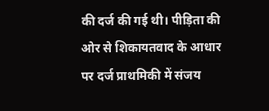की दर्ज की गई थी। पीड़िता की ओर से शिकायतवाद के आधार पर दर्ज प्राथमिकी में संजय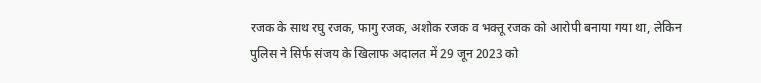रजक के साथ रघु रजक, फागु रजक, अशोक रजक व भक्तू रजक को आरोपी बनाया गया था, लेकिन पुलिस ने सिर्फ संजय के खिलाफ अदालत में 29 जून 2023 को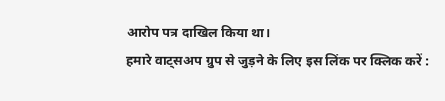आरोप पत्र दाखिल किया था।
हमारे वाट्सअप ग्रुप से जुड़ने के लिए इस लिंक पर क्लिक करें :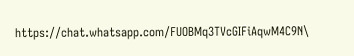https://chat.whatsapp.com/FUOBMq3TVcGIFiAqwM4C9N\